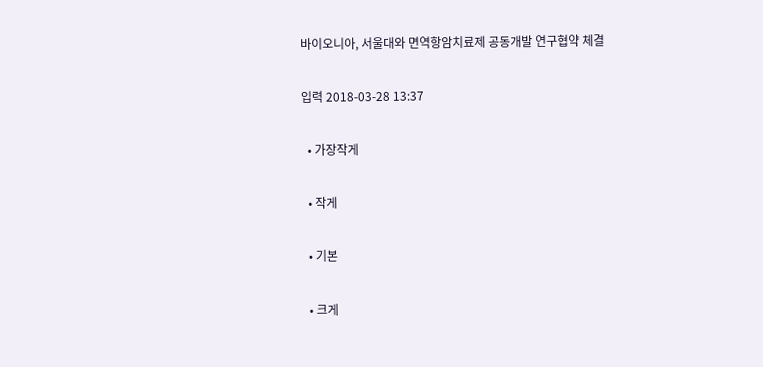바이오니아, 서울대와 면역항암치료제 공동개발 연구협약 체결

입력 2018-03-28 13:37

  • 가장작게

  • 작게

  • 기본

  • 크게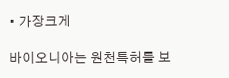• 가장크게

바이오니아는 원천특허를 보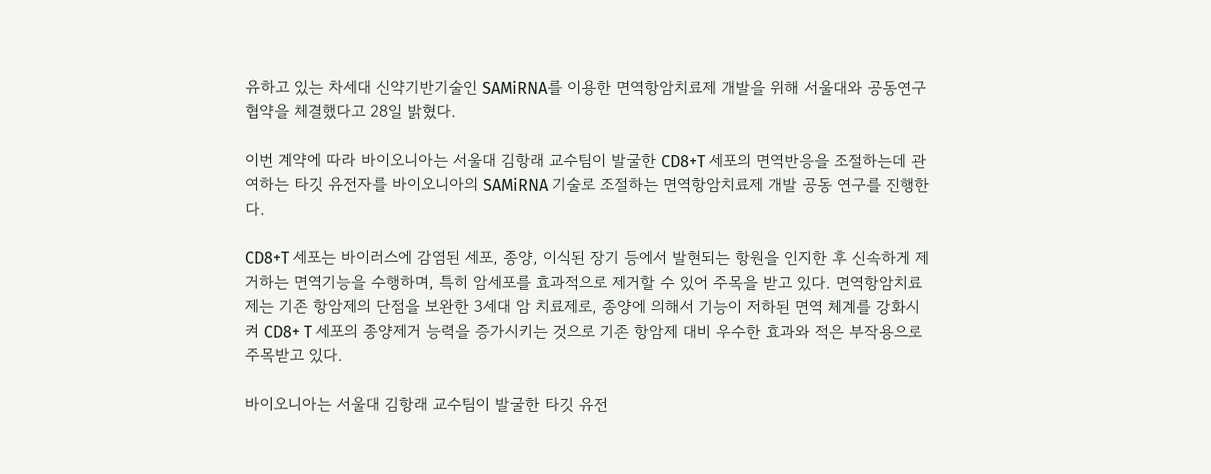유하고 있는 차세대 신약기반기술인 SAMiRNA를 이용한 면역항암치료제 개발을 위해 서울대와 공동연구 협약을 체결했다고 28일 밝혔다.

이번 계약에 따라 바이오니아는 서울대 김항래 교수팀이 발굴한 CD8+T 세포의 면역반응을 조절하는데 관여하는 타깃 유전자를 바이오니아의 SAMiRNA 기술로 조절하는 면역항암치료제 개발 공동 연구를 진행한다.

CD8+T 세포는 바이러스에 감염된 세포, 종양, 이식된 장기 등에서 발현되는 항원을 인지한 후 신속하게 제거하는 면역기능을 수행하며, 특히 암세포를 효과적으로 제거할 수 있어 주목을 받고 있다. 면역항암치료제는 기존 항암제의 단점을 보완한 3세대 암 치료제로, 종양에 의해서 기능이 저하된 면역 체계를 강화시켜 CD8+ T 세포의 종양제거 능력을 증가시키는 것으로 기존 항암제 대비 우수한 효과와 적은 부작용으로 주목받고 있다.

바이오니아는 서울대 김항래 교수팀이 발굴한 타깃 유전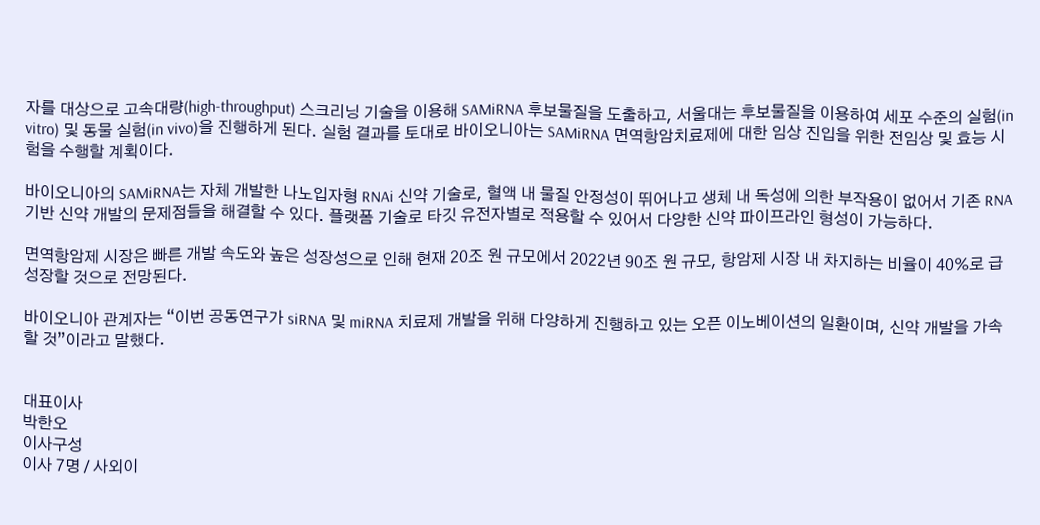자를 대상으로 고속대량(high-throughput) 스크리닝 기술을 이용해 SAMiRNA 후보물질을 도출하고, 서울대는 후보물질을 이용하여 세포 수준의 실험(in vitro) 및 동물 실험(in vivo)을 진행하게 된다. 실험 결과를 토대로 바이오니아는 SAMiRNA 면역항암치료제에 대한 임상 진입을 위한 전임상 및 효능 시험을 수행할 계획이다.

바이오니아의 SAMiRNA는 자체 개발한 나노입자형 RNAi 신약 기술로, 혈액 내 물질 안정성이 뛰어나고 생체 내 독성에 의한 부작용이 없어서 기존 RNA 기반 신약 개발의 문제점들을 해결할 수 있다. 플랫폼 기술로 타깃 유전자별로 적용할 수 있어서 다양한 신약 파이프라인 형성이 가능하다.

면역항암제 시장은 빠른 개발 속도와 높은 성장성으로 인해 현재 20조 원 규모에서 2022년 90조 원 규모, 항암제 시장 내 차지하는 비율이 40%로 급성장할 것으로 전망된다.

바이오니아 관계자는 “이번 공동연구가 siRNA 및 miRNA 치료제 개발을 위해 다양하게 진행하고 있는 오픈 이노베이션의 일환이며, 신약 개발을 가속할 것”이라고 말했다.


대표이사
박한오
이사구성
이사 7명 / 사외이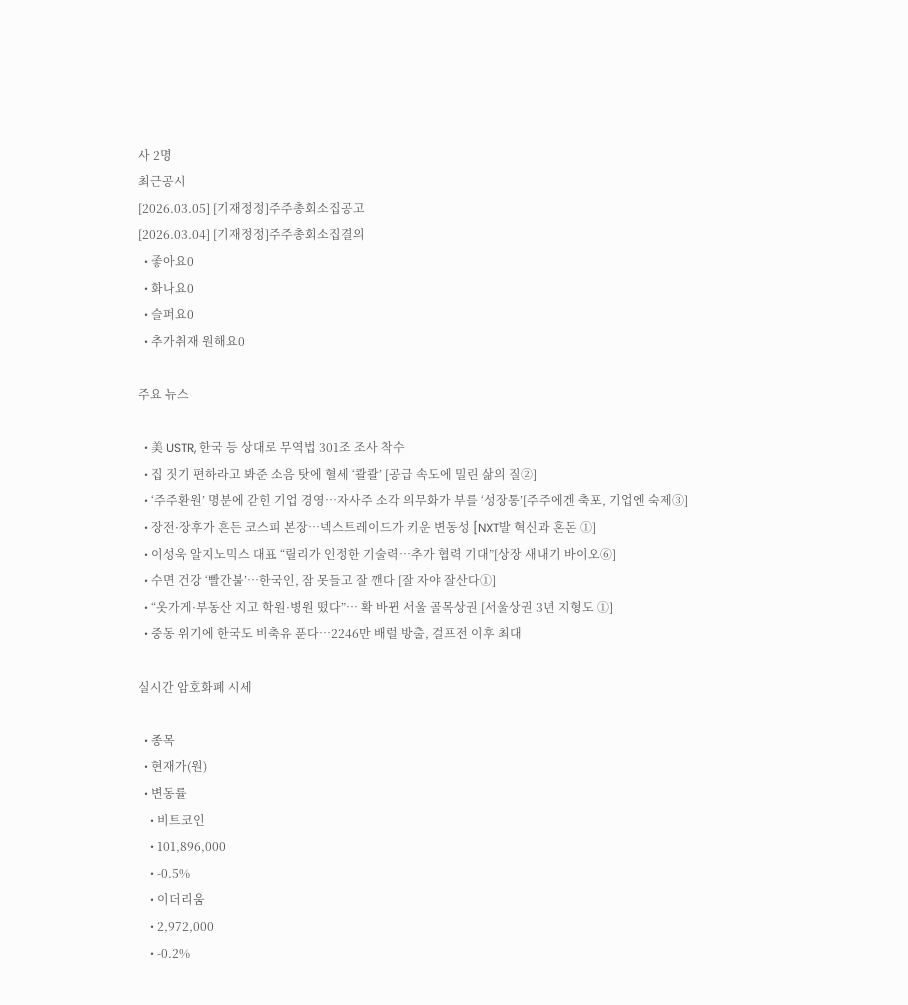사 2명
최근공시
[2026.03.05] [기재정정]주주총회소집공고
[2026.03.04] [기재정정]주주총회소집결의
  • 좋아요0
  • 화나요0
  • 슬퍼요0
  • 추가취재 원해요0

주요 뉴스

  • 美 USTR, 한국 등 상대로 무역법 301조 조사 착수
  • 집 짓기 편하라고 봐준 소음 탓에 혈세 ‘콸콸’ [공급 속도에 밀린 삶의 질②]
  • ‘주주환원’ 명분에 갇힌 기업 경영…자사주 소각 의무화가 부를 ‘성장통’[주주에겐 축포, 기업엔 숙제③]
  • 장전·장후가 흔든 코스피 본장…넥스트레이드가 키운 변동성 [NXT발 혁신과 혼돈 ①]
  • 이성욱 알지노믹스 대표 “릴리가 인정한 기술력…추가 협력 기대”[상장 새내기 바이오⑥]
  • 수면 건강 ‘빨간불’…한국인, 잠 못들고 잘 깬다 [잘 자야 잘산다①]
  • “옷가게·부동산 지고 학원·병원 떴다”… 확 바뀐 서울 골목상권 [서울상권 3년 지형도 ①]
  • 중동 위기에 한국도 비축유 푼다…2246만 배럴 방출, 걸프전 이후 최대

실시간 암호화폐 시세

  • 종목
  • 현재가(원)
  • 변동률
    • 비트코인
    • 101,896,000
    • -0.5%
    • 이더리움
    • 2,972,000
    • -0.2%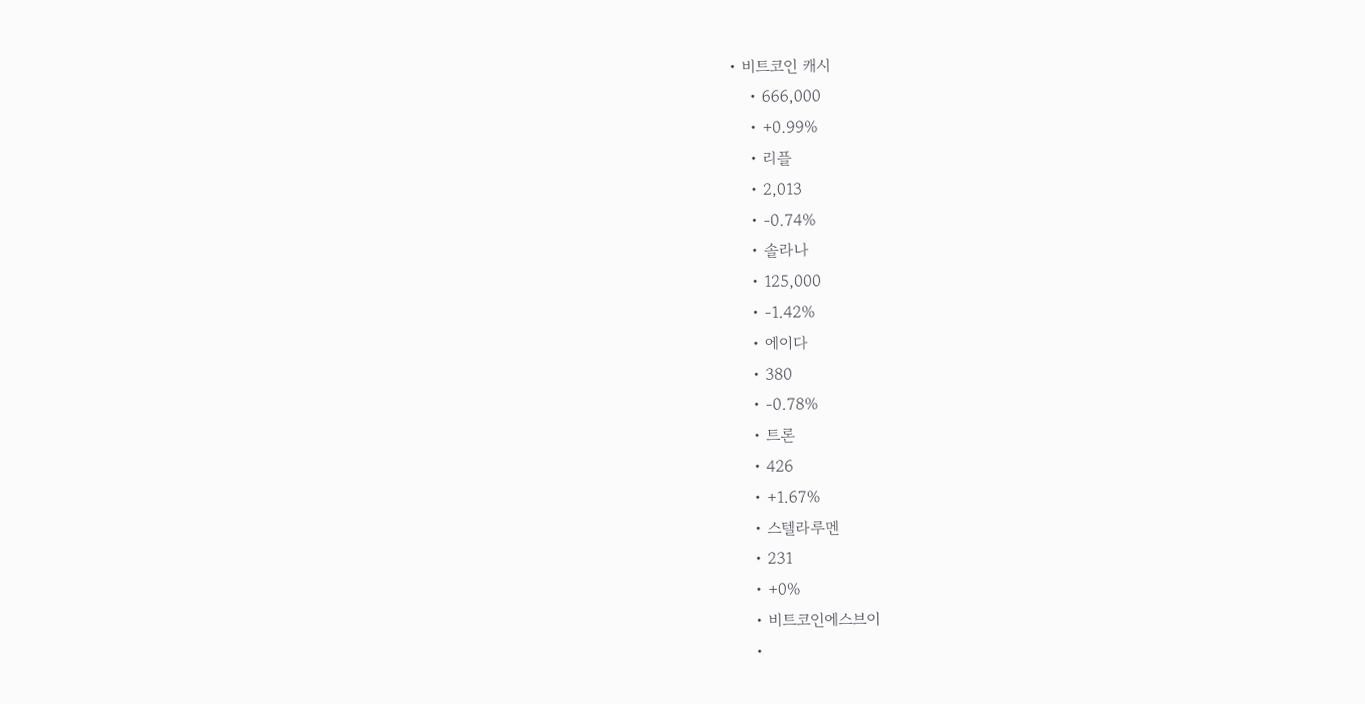• 비트코인 캐시
    • 666,000
    • +0.99%
    • 리플
    • 2,013
    • -0.74%
    • 솔라나
    • 125,000
    • -1.42%
    • 에이다
    • 380
    • -0.78%
    • 트론
    • 426
    • +1.67%
    • 스텔라루멘
    • 231
    • +0%
    • 비트코인에스브이
    •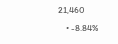21,460
    • -8.84%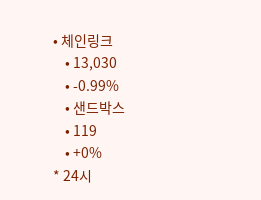• 체인링크
    • 13,030
    • -0.99%
    • 샌드박스
    • 119
    • +0%
* 24시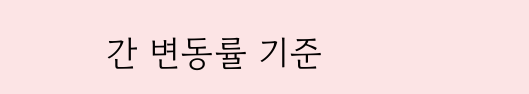간 변동률 기준